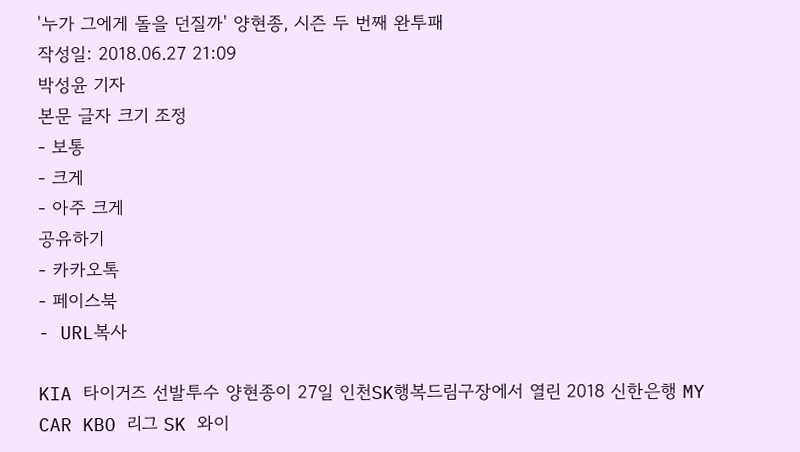'누가 그에게 돌을 던질까' 양현종, 시즌 두 번째 완투패
작성일: 2018.06.27 21:09
박성윤 기자
본문 글자 크기 조정
- 보통
- 크게
- 아주 크게
공유하기
- 카카오톡
- 페이스북
- URL복사

KIA 타이거즈 선발투수 양현종이 27일 인천SK행복드림구장에서 열린 2018 신한은행 MY CAR KBO 리그 SK 와이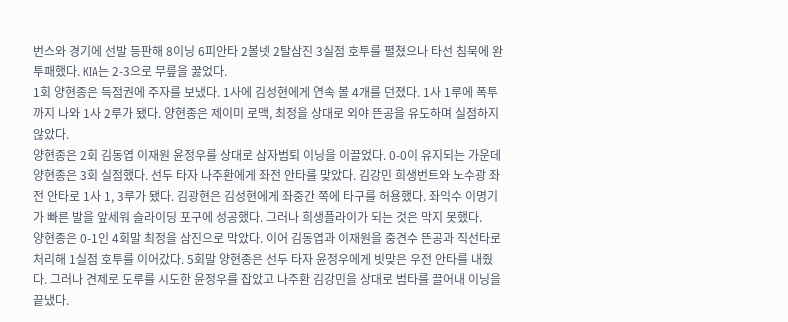번스와 경기에 선발 등판해 8이닝 6피안타 2볼넷 2탈삼진 3실점 호투를 펼쳤으나 타선 침묵에 완투패했다. KIA는 2-3으로 무릎을 꿇었다.
1회 양현종은 득점권에 주자를 보냈다. 1사에 김성현에게 연속 볼 4개를 던졌다. 1사 1루에 폭투까지 나와 1사 2루가 됐다. 양현종은 제이미 로맥, 최정을 상대로 외야 뜬공을 유도하며 실점하지 않았다.
양현종은 2회 김동엽 이재원 윤정우를 상대로 삼자범퇴 이닝을 이끌었다. 0-0이 유지되는 가운데 양현종은 3회 실점했다. 선두 타자 나주환에게 좌전 안타를 맞았다. 김강민 희생번트와 노수광 좌전 안타로 1사 1, 3루가 됐다. 김광현은 김성현에게 좌중간 쪽에 타구를 허용했다. 좌익수 이명기가 빠른 발을 앞세워 슬라이딩 포구에 성공했다. 그러나 희생플라이가 되는 것은 막지 못했다.
양현종은 0-1인 4회말 최정을 삼진으로 막았다. 이어 김동엽과 이재원을 중견수 뜬공과 직선타로 처리해 1실점 호투를 이어갔다. 5회말 양현종은 선두 타자 윤정우에게 빗맞은 우전 안타를 내줬다. 그러나 견제로 도루를 시도한 윤정우를 잡았고 나주환 김강민을 상대로 범타를 끌어내 이닝을 끝냈다.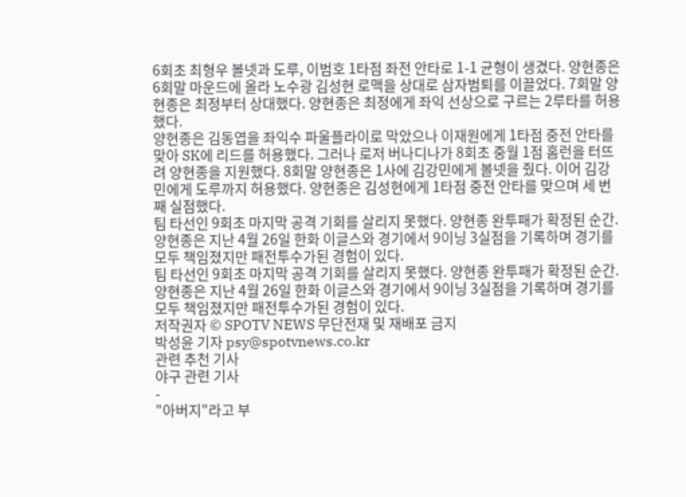6회초 최형우 볼넷과 도루, 이범호 1타점 좌전 안타로 1-1 균형이 생겼다. 양현종은 6회말 마운드에 올라 노수광 김성현 로맥을 상대로 삼자범퇴를 이끌었다. 7회말 양현종은 최정부터 상대했다. 양현종은 최정에게 좌익 선상으로 구르는 2루타를 허용했다.
양현종은 김동엽을 좌익수 파울플라이로 막았으나 이재원에게 1타점 중전 안타를 맞아 SK에 리드를 허용했다. 그러나 로저 버나디나가 8회초 중월 1점 홈런을 터뜨려 양현종을 지원했다. 8회말 양현종은 1사에 김강민에게 볼넷을 줬다. 이어 김강민에게 도루까지 허용했다. 양현종은 김성현에게 1타점 중전 안타를 맞으며 세 번째 실점했다.
팀 타선인 9회초 마지막 공격 기회를 살리지 못했다. 양현종 완투패가 확정된 순간. 양현종은 지난 4월 26일 한화 이글스와 경기에서 9이닝 3실점을 기록하며 경기를 모두 책임졌지만 패전투수가된 경험이 있다.
팀 타선인 9회초 마지막 공격 기회를 살리지 못했다. 양현종 완투패가 확정된 순간. 양현종은 지난 4월 26일 한화 이글스와 경기에서 9이닝 3실점을 기록하며 경기를 모두 책임졌지만 패전투수가된 경험이 있다.
저작권자 © SPOTV NEWS 무단전재 및 재배포 금지
박성윤 기자 psy@spotvnews.co.kr
관련 추천 기사
야구 관련 기사
-
"아버지"라고 부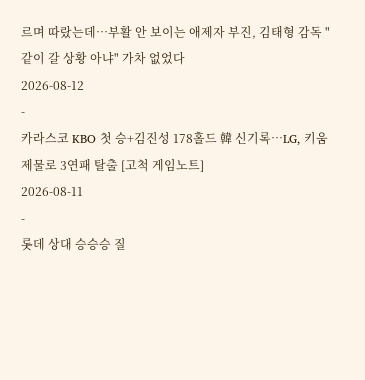르며 따랐는데…부활 안 보이는 애제자 부진, 김태형 감독 "같이 갈 상황 아냐" 가차 없었다
2026-08-12
-
카라스코 KBO 첫 승+김진성 178홀드 韓 신기록…LG, 키움 제물로 3연패 탈출 [고척 게임노트]
2026-08-11
-
롯데 상대 승승승 질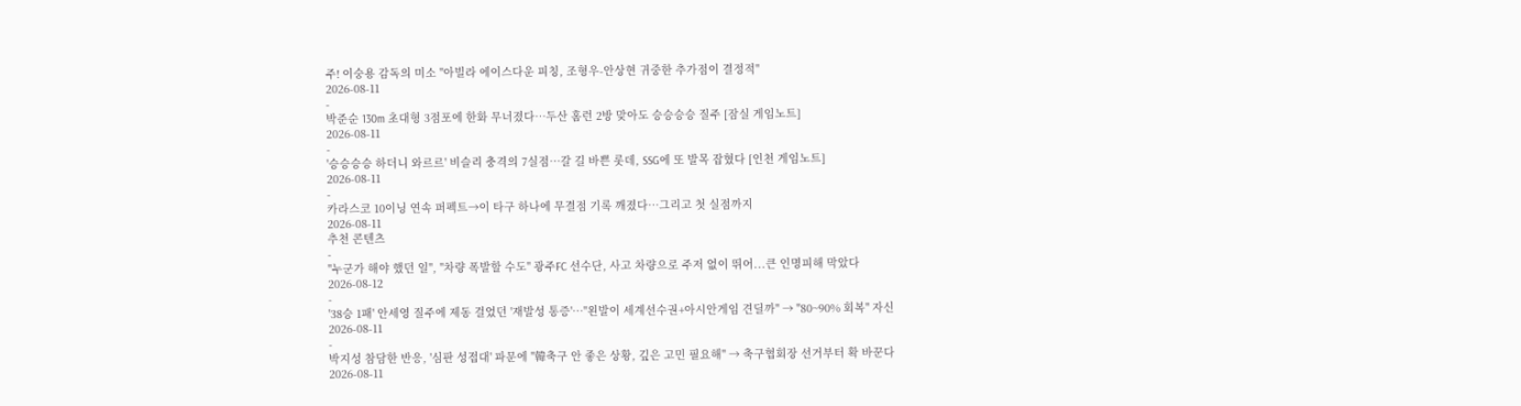주! 이숭용 감독의 미소 "아빌라 에이스다운 피칭, 조형우-안상현 귀중한 추가점이 결정적"
2026-08-11
-
박준순 130m 초대형 3점포에 한화 무너졌다…두산 홈런 2방 맞아도 승승승승 질주 [잠실 게임노트]
2026-08-11
-
'승승승승 하더니 와르르' 비슬리 충격의 7실점…갈 길 바쁜 롯데, SSG에 또 발목 잡혔다 [인천 게임노트]
2026-08-11
-
카라스코 10이닝 연속 퍼펙트→이 타구 하나에 무결점 기록 깨졌다…그리고 첫 실점까지
2026-08-11
추천 콘텐츠
-
"누군가 해야 했던 일", "차량 폭발할 수도" 광주FC 선수단, 사고 차량으로 주저 없이 뛰어...큰 인명피해 막았다
2026-08-12
-
'38승 1패' 안세영 질주에 제동 걸었던 '재발성 통증'…"왼발이 세계선수권+아시안게임 견딜까" → "80~90% 회복" 자신
2026-08-11
-
박지성 참담한 반응, '심판 성접대' 파문에 "韓축구 안 좋은 상황, 깊은 고민 필요해" → 축구협회장 선거부터 확 바꾼다
2026-08-11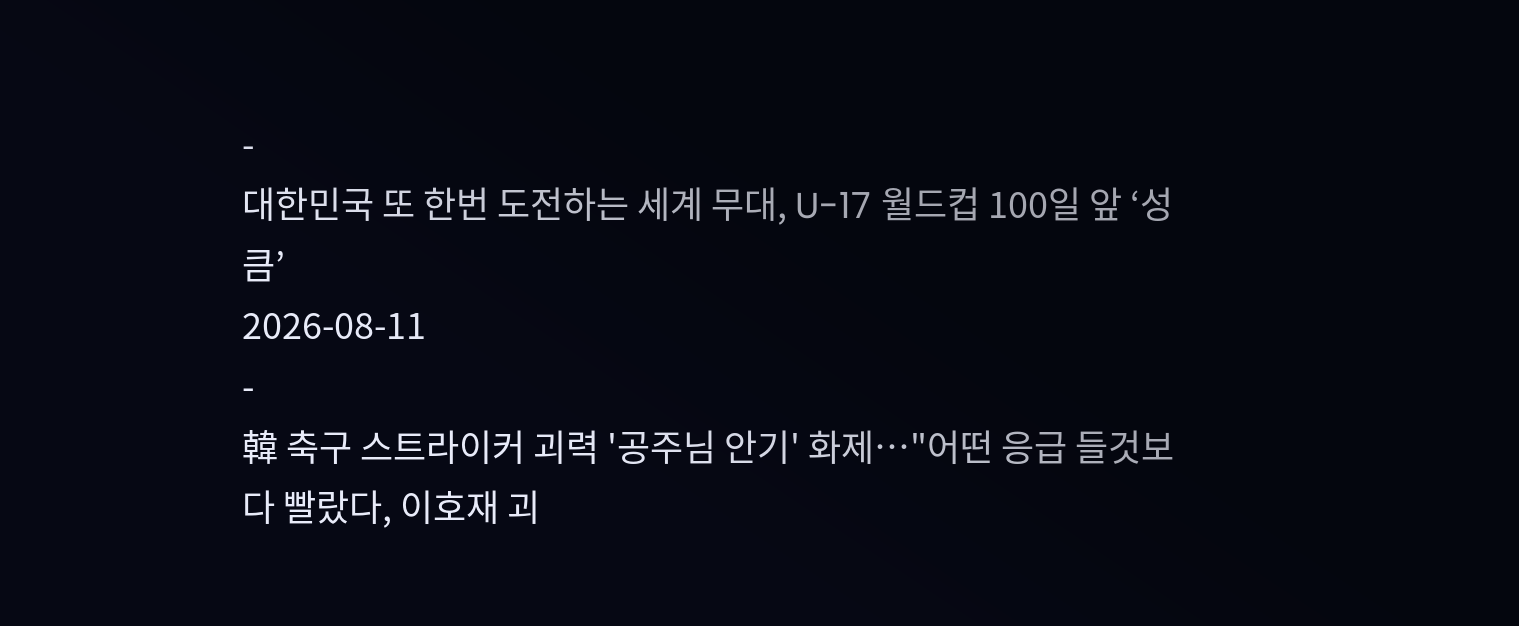-
대한민국 또 한번 도전하는 세계 무대, U-17 월드컵 100일 앞 ‘성큼’
2026-08-11
-
韓 축구 스트라이커 괴력 '공주님 안기' 화제…"어떤 응급 들것보다 빨랐다, 이호재 괴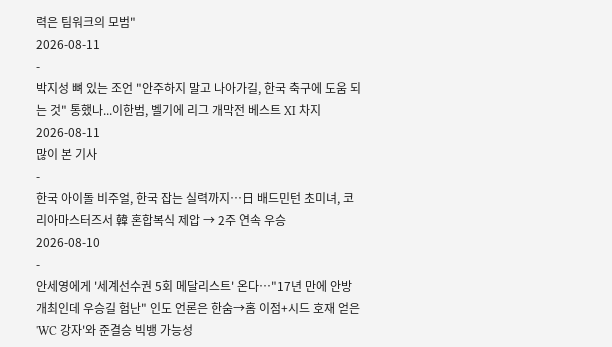력은 팀워크의 모범"
2026-08-11
-
박지성 뼈 있는 조언 "안주하지 말고 나아가길, 한국 축구에 도움 되는 것" 통했나...이한범, 벨기에 리그 개막전 베스트 XI 차지
2026-08-11
많이 본 기사
-
한국 아이돌 비주얼, 한국 잡는 실력까지…日 배드민턴 초미녀, 코리아마스터즈서 韓 혼합복식 제압 → 2주 연속 우승
2026-08-10
-
안세영에게 '세계선수권 5회 메달리스트' 온다…"17년 만에 안방 개최인데 우승길 험난" 인도 언론은 한숨→홈 이점+시드 호재 얻은 'WC 강자'와 준결승 빅뱅 가능성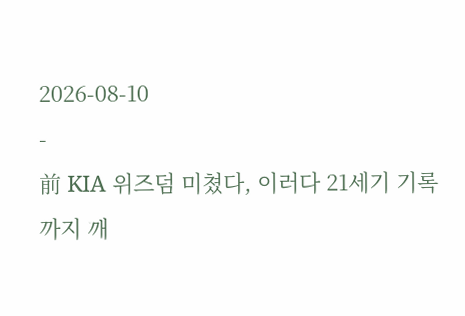2026-08-10
-
前 KIA 위즈덤 미쳤다, 이러다 21세기 기록까지 깨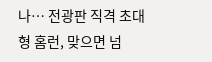나… 전광판 직격 초대형 홈런, 맞으면 넘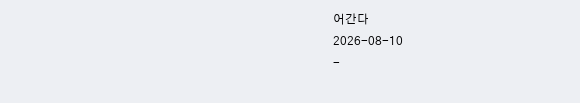어간다
2026-08-10
-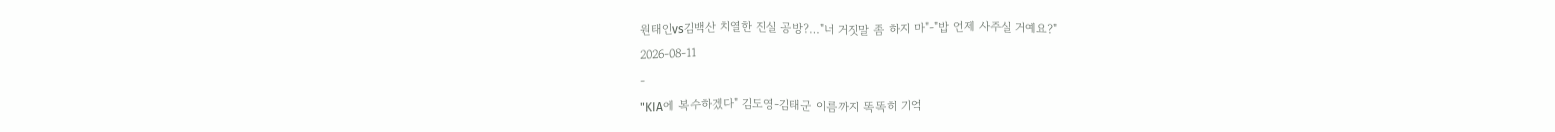원태인vs김백산 치열한 진실 공방?…"너 거짓말 좀 하지 마"-"밥 언제 사주실 거예요?"
2026-08-11
-
"KIA에 복수하겠다" 김도영-김태군 이름까지 똑똑히 기억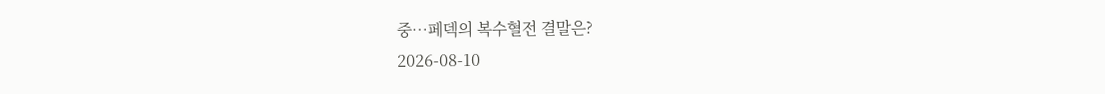중…페덱의 복수혈전 결말은?
2026-08-10